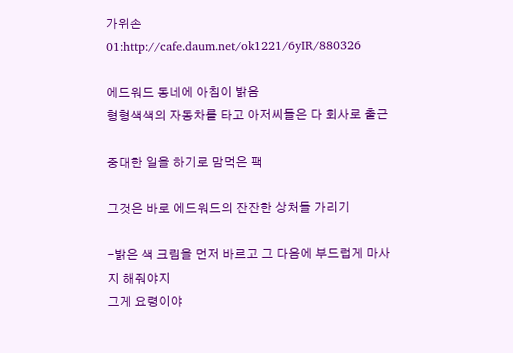가위손01:http://cafe.daum.net/ok1221/6yIR/880326

에드워드 동네에 아침이 밝음
형형색색의 자동차를 타고 아저씨들은 다 회사로 출근

중대한 일을 하기로 맘먹은 팩

그것은 바로 에드워드의 잔잔한 상처들 가리기

-밝은 색 크림을 먼저 바르고 그 다음에 부드럽게 마사지 해줘야지
그게 요령이야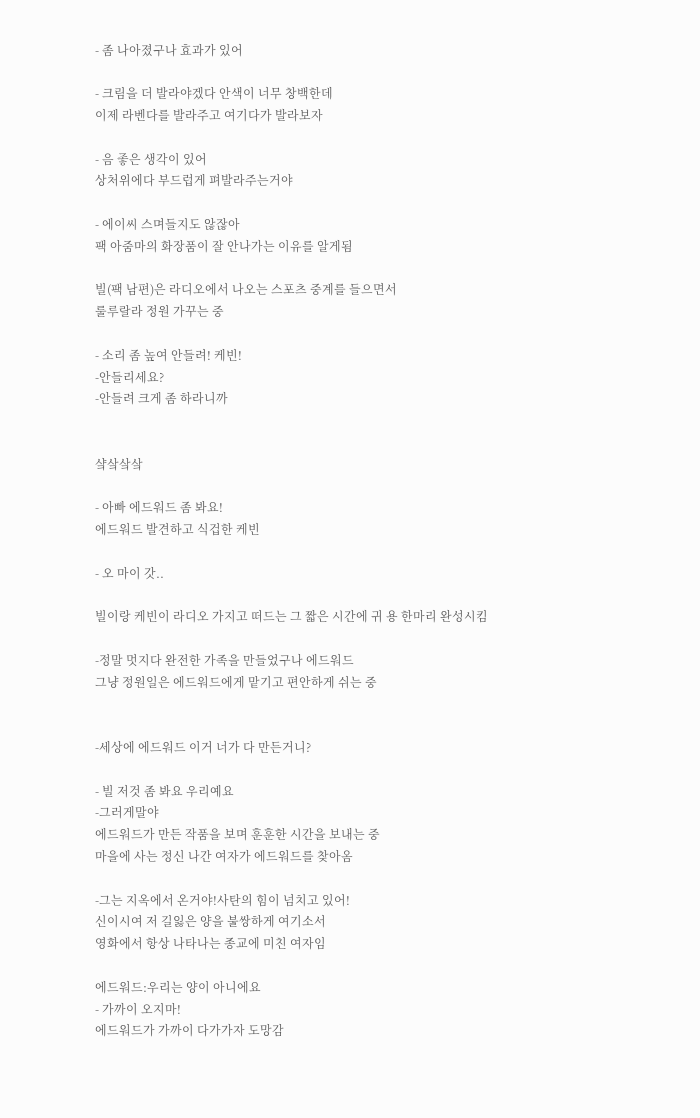- 좀 나아졌구나 효과가 있어

- 크림을 더 발라야겠다 안색이 너무 창백한데
이제 라벤다를 발라주고 여기다가 발라보자

- 음 좋은 생각이 있어
상처위에다 부드럽게 펴발라주는거야

- 에이씨 스며들지도 않잖아
팩 아줌마의 화장품이 잘 안나가는 이유를 알게됨

빌(팩 남편)은 라디오에서 나오는 스포츠 중계를 들으면서
룰루랄라 정원 가꾸는 중

- 소리 좀 높여 안들려! 케빈!
-안들리세요?
-안들려 크게 좀 하라니까


샼샄샄샄

- 아빠 에드워드 좀 봐요!
에드워드 발견하고 식겁한 케빈

- 오 마이 갓..

빌이랑 케빈이 라디오 가지고 떠드는 그 짧은 시간에 귀 용 한마리 완성시킴

-정말 멋지다 완전한 가족을 만들었구나 에드워드
그냥 정원일은 에드워드에게 맡기고 편안하게 쉬는 중


-세상에 에드워드 이거 너가 다 만든거니?

- 빌 저것 좀 봐요 우리예요
-그러게말야
에드워드가 만든 작품을 보며 훈훈한 시간을 보내는 중
마을에 사는 정신 나간 여자가 에드워드를 찾아옴

-그는 지옥에서 온거야!사탄의 힘이 넘치고 있어!
신이시여 저 길잃은 양을 불쌍하게 여기소서
영화에서 항상 나타나는 종교에 미친 여자임

에드워드:우리는 양이 아니에요
- 가까이 오지마!
에드워드가 가까이 다가가자 도망감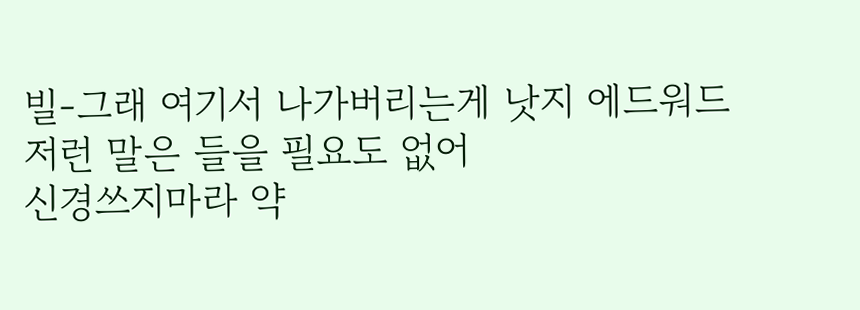빌-그래 여기서 나가버리는게 낫지 에드워드 저런 말은 들을 필요도 없어
신경쓰지마라 약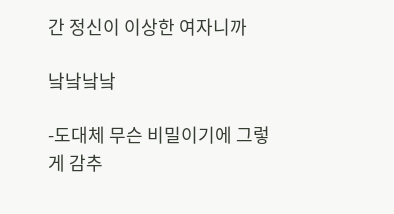간 정신이 이상한 여자니까

낰낰낰낰

-도대체 무슨 비밀이기에 그렇게 감추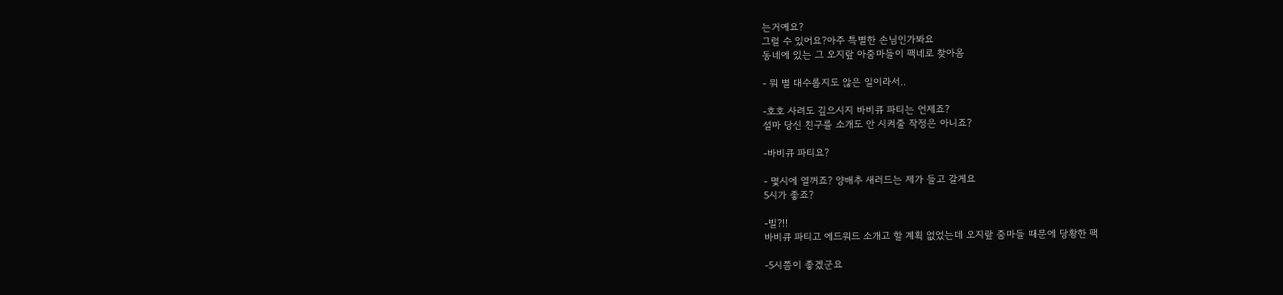는거예요?
그럴 수 있어요?아주 특별한 손님인가봐요
동네에 있는 그 오지랖 아줌마들이 팩네로 찾아옴

- 뭐 별 대수롭지도 않은 일이라서..

-호호 사려도 깊으시지 바비큐 파티는 언제죠?
설마 당신 친구를 소개도 안 시켜줄 작정은 아니죠?

-바비큐 파티요?

- 몇시에 열꺼죠? 양배추 새러드는 제가 들고 갈게요
5시가 좋죠?

-빌?!!
바비큐 파티고 에드워드 소개고 할 계획 없었는데 오지랖 줌마들 때문에 당황한 팩

-5시쯤이 좋겠군요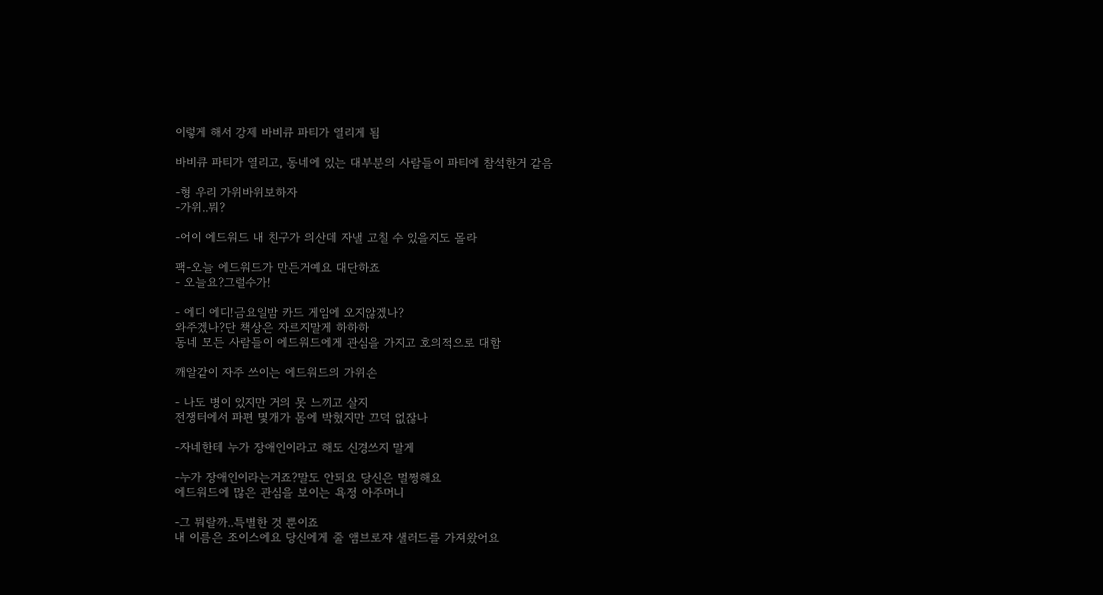이렇게 해서 강제 바비큐 파티가 열리게 됨

바비큐 파티가 열리고, 동네에 있는 대부분의 사람들이 파티에 참석한거 같음

-형 우리 가위바위보하자
-가위..뭐?

-어이 에드워드 내 친구가 의산데 자낼 고칠 수 있을지도 몰라

팩-오늘 에드워드가 만든거예요 대단하죠
- 오늘요?그럴수가!

- 에디 에디!금요일밤 카드 게임에 오지않겠나?
와주겠나?단 책상은 자르지말게 하하하
동네 모든 사람들이 에드워드에게 관심을 가지고 호의적으로 대함

깨알같이 자주 쓰이는 에드워드의 가위손

- 나도 병이 있지만 거의 못 느끼고 살지
전쟁터에서 파편 몇개가 몸에 박혔지만 끄덕 없잖나

-자네한테 누가 장애인이라고 해도 신경쓰지 말게

-누가 장애인이라는거죠?말도 안되요 당신은 멀쩡해요
에드워드에 많은 관심을 보이는 욕정 아주머니

-그 뭐랄까..특별한 것 뿐이죠
내 이름은 조이스에요 당신에게 줄 앰브로쟈 샐러드를 가져왔어요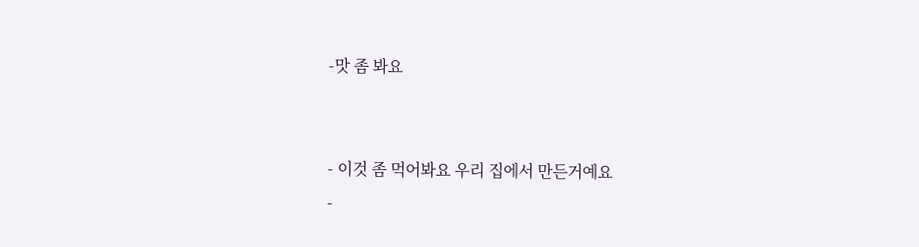-맛 좀 봐요


- 이것 좀 먹어봐요 우리 집에서 만든거예요
-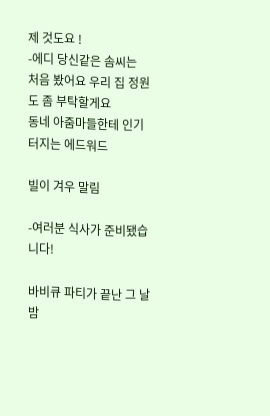제 것도요 !
-에디 당신같은 솜씨는 처음 봤어요 우리 집 정원도 좀 부탁할게요
동네 아줌마들한테 인기 터지는 에드워드

빌이 겨우 말림

-여러분 식사가 준비됐습니다!

바비큐 파티가 끝난 그 날 밤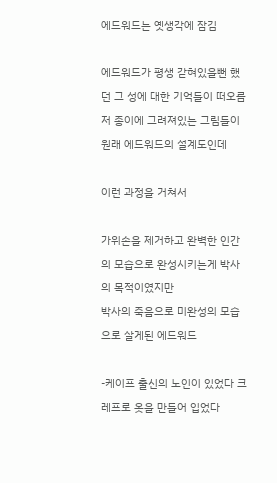에드워드는 옛생각에 잠김

에드워드가 평생 갇혀있을뻔 했던 그 성에 대한 기억들이 떠오름
저 종이에 그려져있는 그림들이 원래 에드워드의 설계도인데

이런 과정을 거쳐서

가위손을 제거하고 완벽한 인간의 모습으로 완성시키는게 박사의 목적이였지만
박사의 죽음으로 미완성의 모습으로 살게된 에드워드

-케이프 출신의 노인이 있었다 크레프로 옷을 만들어 입었다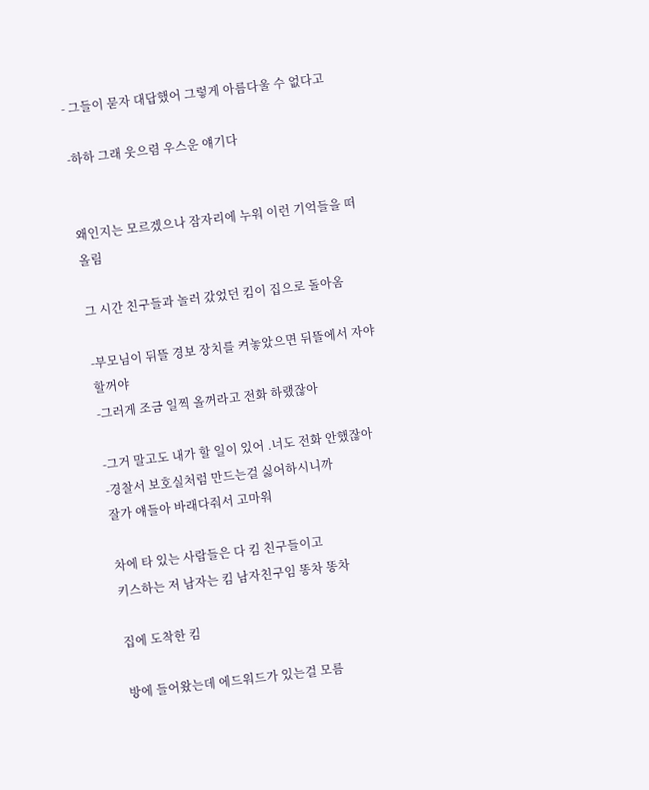- 그들이 묻자 대답했어 그렇게 아름다울 수 없다고

-하하 그래 웃으렴 우스운 얘기다


왜인지는 모르겠으나 잠자리에 누워 이런 기억들을 떠올림

그 시간 친구들과 놀러 갔었던 킴이 집으로 돌아옴

-부모님이 뒤뜰 경보 장치를 켜놓았으면 뒤뜰에서 자야할꺼야
-그러게 조금 일찍 올꺼라고 전화 하랬잖아

-그거 말고도 내가 할 일이 있어 .너도 전화 안했잖아
-경찰서 보호실처럼 만드는걸 싫어하시니까
잘가 얘들아 바래다줘서 고마워

차에 타 있는 사람들은 다 킴 친구들이고
키스하는 저 남자는 킴 남자친구임 똥차 똥차

집에 도착한 킴

방에 들어왔는데 에드워드가 있는걸 모름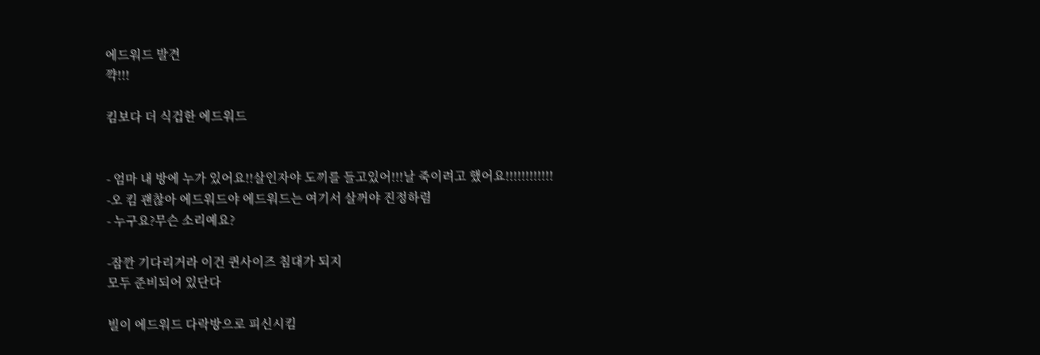에드워드 발견
꺅!!!

킴보다 더 식겁한 에드워드


- 엄마 내 방에 누가 있어요!!살인자야 도끼를 들고있어!!!날 죽이려고 했어요!!!!!!!!!!!!
-오 킴 괜찮아 에드워드야 에드워드는 여기서 살꺼야 진정하렴
- 누구요?무슨 소리예요?

-잠깐 기다리거라 이건 퀸사이즈 침대가 되지
모두 준비되어 있단다

빌이 에드워드 다락방으로 피신시킴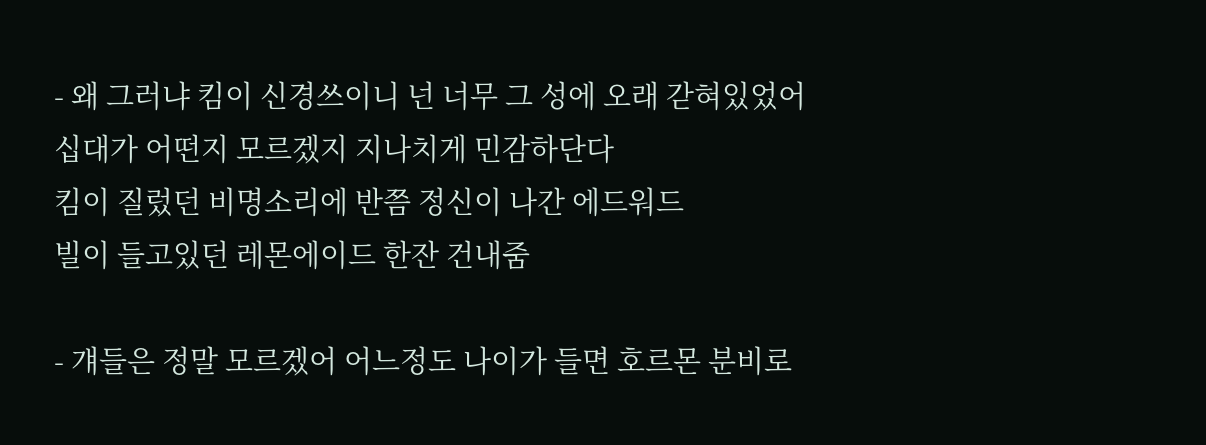- 왜 그러냐 킴이 신경쓰이니 넌 너무 그 성에 오래 갇혀있었어
십대가 어떤지 모르겠지 지나치게 민감하단다
킴이 질렀던 비명소리에 반쯤 정신이 나간 에드워드
빌이 들고있던 레몬에이드 한잔 건내줌

- 걔들은 정말 모르겠어 어느정도 나이가 들면 호르몬 분비로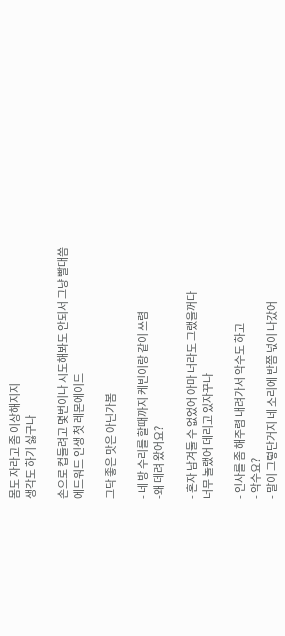몸도 자라고 좀 이상해지지
생각도 하기 싫구나

손으로 컵들려고 몇번이나 시도해봐도 안되서 그냥 빨대씀
에드워드 인생 첫 레몬에이드

그닥 좋은 맛은 아닌가봄

- 네 방 수리를 할때까지 케빈이랑 같이 쓰렴
-왜 데려 왔어요?

- 혼자 남겨둘 수 없었어 아마 너라도 그랬을꺼다
너무 놀랬어 데리고 있자꾸나

- 인사를 좀 해주렴 내려가서 악수도 하고
- 악수요?
- 말이 그렇단거지 네 소리에 반쯤 넋이 나갔어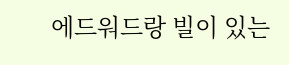에드워드랑 빌이 있는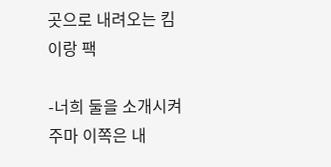곳으로 내려오는 킴이랑 팩

-너희 둘을 소개시켜주마 이쪽은 내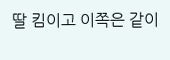딸 킴이고 이쪽은 같이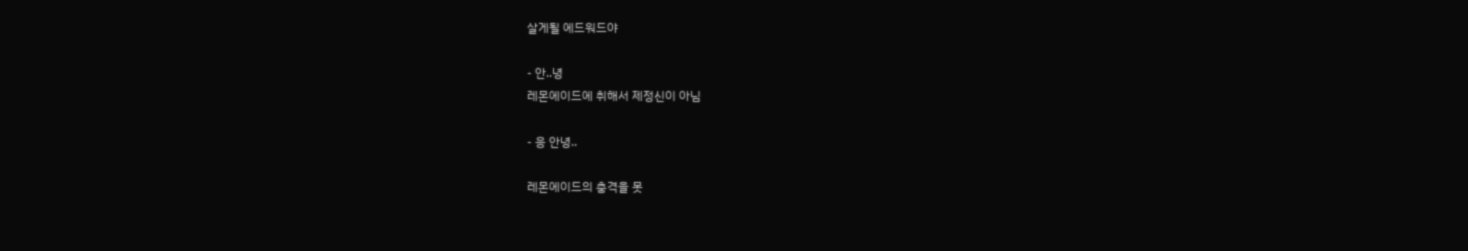살게될 에드워드야

- 안..녕
레몬에이드에 취해서 제정신이 아님

- 응 안녕..

레몬에이드의 충격을 못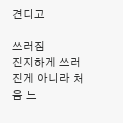견디고

쓰러짐
진지하게 쓰러진게 아니라 처음 느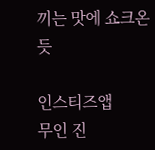끼는 맛에 쇼크온듯

인스티즈앱
무인 진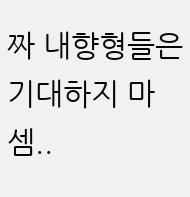짜 내향형들은 기대하지 마셈..